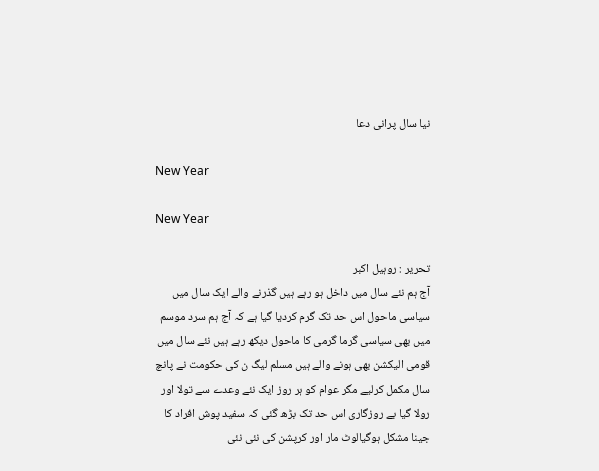نیا سال پرانی دعا

New Year

New Year

تحریر : روہیل اکبر
آج ہم نئے سال میں داخل ہو رہے ہیں گذرنے والے ایک سال میں سیاسی ماحول اس حد تک گرم کردیا گیا ہے کہ آج ہم سرد موسم میں بھی سیاسی گرما گرمی کا ماحول دیکھ رہے ہیں نئے سال میں قومی الیکشن بھی ہونے والے ہیں مسلم لیگ ن کی حکومت نے پانچ سال مکمل کرلیے مگر عوام کو ہر روز ایک نئے وعدے سے تولا اور رولا گیا بے روزگاری اس حد تک بڑھ گئی کہ سفید پوش افراد کا جینا مشکل ہوگیالوٹ مار اور کرپشن کی نئی نئی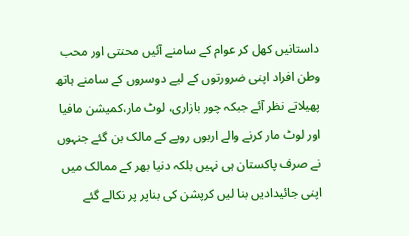داستانیں کھل کر عوام کے سامنے آئیں محنتی اور محب وطن افراد اپنی ضرورتوں کے لیے دوسروں کے سامنے ہاتھ پھیلاتے نظر آئے جبکہ چور بازاری، لوٹ مار،کمیشن مافیا اور لوٹ مار کرنے والے اربوں روپے کے مالک بن گئے جنہوں نے صرف پاکستان ہی نہیں بلکہ دنیا بھر کے ممالک میں اپنی جائیدادیں بنا لیں کرپشن کی بناپر پر نکالے گئے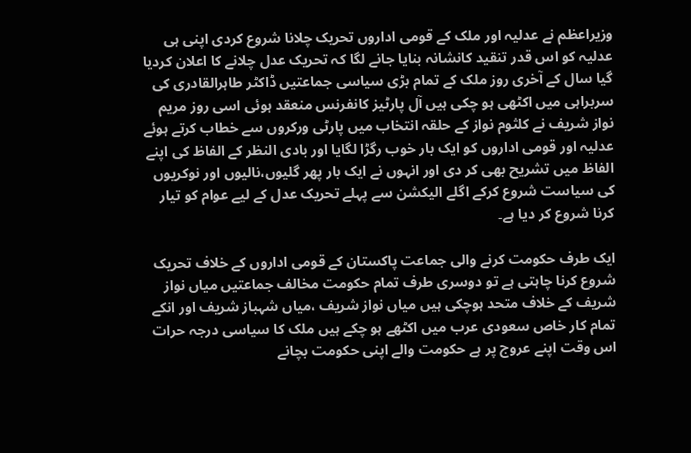وزیراعظم نے عدلیہ اور ملک کے قومی اداروں تحریک چلانا شروع کردی اپنی ہی عدلیہ کو اس قدر تنقید کانشانہ بنایا جانے لگا کہ تحریک عدل چلانے کا اعلان کردیا گیا سال کے آخری روز ملک کے تمام بڑی سیاسی جماعتیں ڈاکٹر طاہرالقادری کی سربراہی میں اکٹھی ہو چکی ہیں آل پارٹیز کانفرنس منعقد ہوئی اسی روز مریم نواز شریف نے کلثوم نواز کے حلقہ انتخاب میں پارٹی ورکروں سے خطاب کرتے ہوئے عدلیہ اور قومی اداروں کو ایک بار خوب رگڑا لگایا اور بادی النظر کے الفاظ کی اپنے الفاظ میں تشریح بھی کر دی اور انہوں نے ایک بار پھر گلیوں،نالیوں اور نوکریوں کی سیاست شروع کرکے اگلے الیکشن سے پہلے تحریک عدل کے لیے عوام کو تیار کرنا شروع کر دیا ہے۔

ایک طرف حکومت کرنے والی جماعت پاکستان کے قومی اداروں کے خلاف تحریک شروع کرنا چاہتی ہے تو دوسری طرف تمام حکومت مخالف جماعتیں میاں نواز شریف کے خلاف متحد ہوچکی ہیں میاں نواز شریف ،میاں شہباز شریف اور انکے تمام کار خاص سعودی عرب میں اکٹھے ہو چکے ہیں ملک کا سیاسی درجہ حرات اس وقت اپنے عروج پر ہے حکومت والے اپنی حکومت بچانے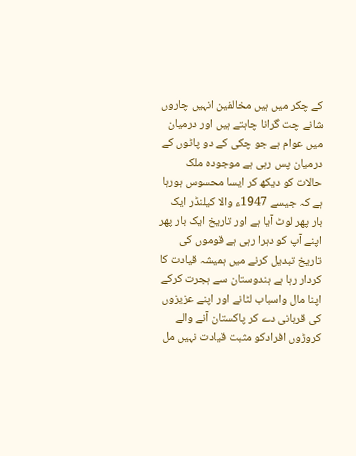کے چکر میں ہیں مخالفین انہیں چاروں شانے چت گرانا چاہتے ہیں اور درمیان میں عوام ہے جو چکی کے دو پاٹوں کے درمیان پس رہی ہے موجودہ ملک حالات کو دیکھ کر ایسا محسوس ہورہا ہے کہ جیسے 1947ء والا کیلنڈر ایک بار پھر لوٹ آیا ہے اور تاریخ ایک بار پھر اپنے آپ کو دہرا رہی ہے قوموں کی تاریخ تبدیل کرنے میں ہمیشہ قیادت کا کردار رہا ہے ہندوستان سے ہجرت کرکے اپنا مال واسباب لٹانے اور اپنے عزیزوں کی قربانی دے کر پاکستان آنے والے کروڑوں افرادکو مثبت قیادت نہیں مل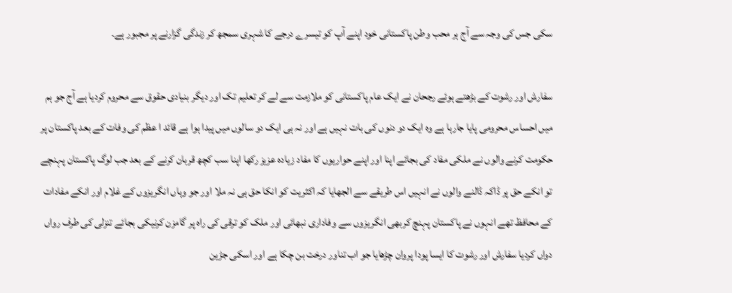سکی جس کی وجہ سے آج ہر محب وطن پاکستانی خود اپنے آپ کو تیسرے درجے کا شہری سمجھ کر زندگی گزارنے پر مجبور ہے۔

سفارش اور رشوت کے بڑھتے ہوئے رجحان نے ایک عام پاکستانی کو ملازمت سے لے کر تعلیم تک اور دیگر بنیادی حقوق سے محروم کردیا ہے آج جو ہم میں احساس محرومی پایا جارہا ہے وہ ایک دو دنوں کی بات نہیں ہے اور نہ ہی ایک دو سالوں میں پیدا ہوا ہے قائد ا عظم کی وفات کے بعد پاکستان پر حکومت کرنے والوں نے ملکی مفاد کی بجائے اپنا اور اپنے حواریوں کا مفاد زیادہ عزیز رکھا اپنا سب کچھ قربان کرنے کے بعد جب لوگ پاکستان پہنچے تو انکے حق پر ڈاکہ ڈالنے والوں نے انہیں اس طریقے سے الجھایا کہ اکثریت کو انکا حق ہی نہ ملا اور جو وہاں انگریزوں کے غلام اور انکے مفادات کے محافظ تھے انہوں نے پاکستان پہنچ کربھی انگریزوں سے وفاداری نبھائی اور ملک کو ترقی کی راہ پر گامزن کرنیکی بجائے تنزلی کی طرف رواں دواں کردیا سفارش اور رشوت کا ایسا پودا پروان چڑھایا جو اب تناور درخت بن چکا ہے اور اسکی جڑین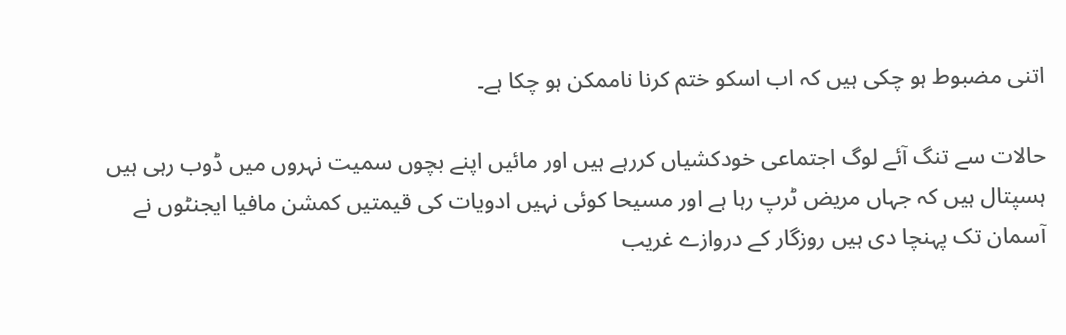اتنی مضبوط ہو چکی ہیں کہ اب اسکو ختم کرنا ناممکن ہو چکا ہے۔

حالات سے تنگ آئے لوگ اجتماعی خودکشیاں کررہے ہیں اور مائیں اپنے بچوں سمیت نہروں میں ڈوب رہی ہیں ہسپتال ہیں کہ جہاں مریض ٹرپ رہا ہے اور مسیحا کوئی نہیں ادویات کی قیمتیں کمشن مافیا ایجنٹوں نے آسمان تک پہنچا دی ہیں روزگار کے دروازے غریب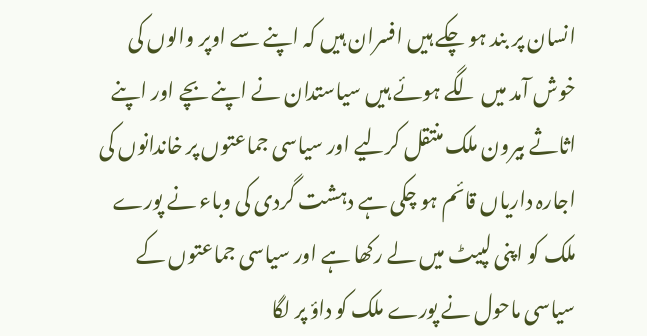انسان پر بند ہو چکے ہیں افسران ہیں کہ اپنے سے اوپر والوں کی خوش آمد میں لگے ہوئے ہیں سیاستدان نے اپنے بچے اور اپنے اثاثے بیرون ملک منتقل کرلیے اور سیاسی جماعتوں پر خاندانوں کی اجارہ داریاں قائم ہو چکی ہے دہشت گردی کی وباء نے پورے ملک کو اپنی لپیٹ میں لے رکھا ہے اور سیاسی جماعتوں کے سیاسی ماحول نے پورے ملک کو داؤ پر لگا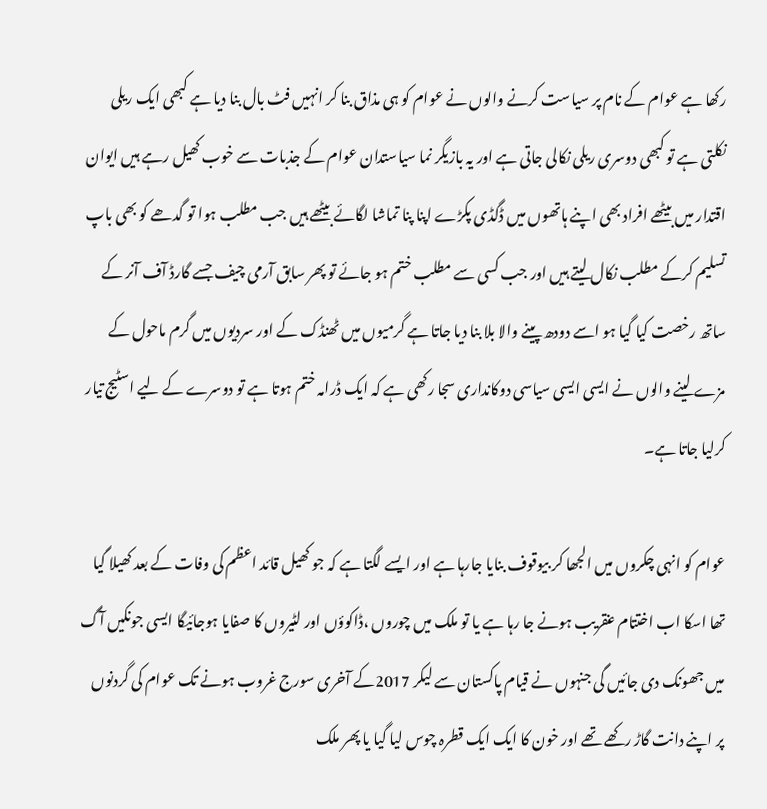رکھا ہے عوام کے نام پر سیاست کرنے والوں نے عوام کو ہی مذاق بنا کر انہیں فٹ بال بنا دیا ہے کبھی ایک ریلی نکلتی ہے تو کبھی دوسری ریلی نکالی جاتی ہے اور یہ بازیگر نما سیاستدان عوام کے جذبات سے خوب کھیل رہے ہیں ایوان اقتدار میں بیٹھے افراد بھی اپنے ہاتھوں میں ڈگڈی پکڑے اپنا پنا تماشا لگائے بیٹھے ہیں جب مطلب ہوا تو گدھے کو بھی باپ تسلیم کرکے مطلب نکال لیتے ہیں اور جب کسی سے مطلب ختم ہو جائے تو پھر سابق آرمی چیف جسے گارڈ آف آنر کے ساتھ رخصت کیا گیا ہو اسے دودھ پینے والا بلا بنا دیا جاتا ہے گرمیوں میں ٹھنڈک کے اور سردیوں میں گرم ماحول کے مزے لینے والوں نے ایسی ایسی سیاسی دوکانداری سجا رکھی ہے کہ ایک ڈرامہ ختم ہوتا ہے تو دوسرے کے لیے اسٹیج تیار کرلیا جاتا ہے۔

عوام کو انہی چکروں میں الجھا کر بیوقوف بنایا جارہا ہے اور ایسے لگتا ہے کہ جو کھیل قائد اعظم کی وفات کے بعد کھیلا گیا تھا اسکا اب اختتام عنقریب ہونے جا رہا ہے یا تو ملک میں چوروں ،ڈاکوؤں اور لٹیروں کا صفایا ہوجائیگا ایسی جونکیں آگ میں جھونک دی جائیں گی جنہوں نے قیام پاکستان سے لیکر 2017کے آخری سورج غروب ہونے تک عوام کی گردنوں پر اپنے دانت گاڑ رکھے تھے اور خون کا ایک ایک قطرہ چوس لیا گیا یا پھر ملک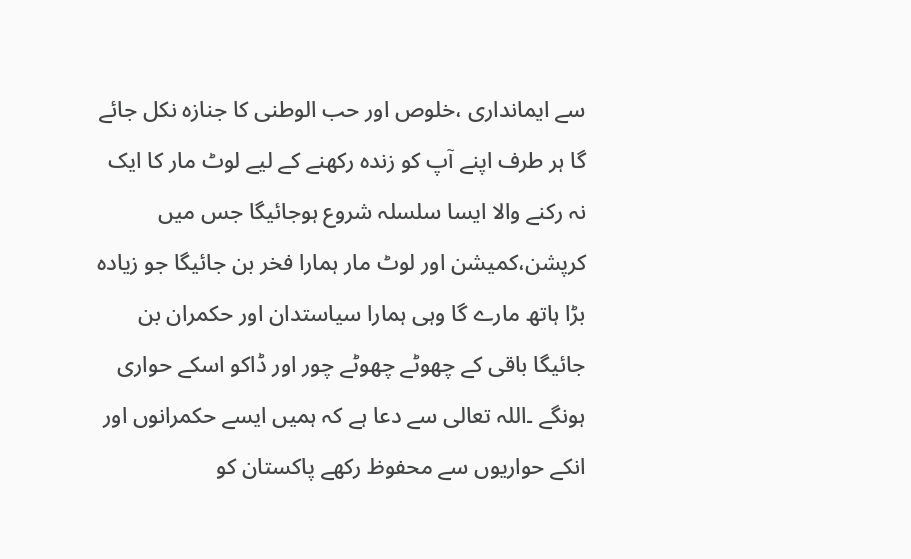سے ایمانداری ،خلوص اور حب الوطنی کا جنازہ نکل جائے گا ہر طرف اپنے آپ کو زندہ رکھنے کے لیے لوٹ مار کا ایک نہ رکنے والا ایسا سلسلہ شروع ہوجائیگا جس میں کرپشن،کمیشن اور لوٹ مار ہمارا فخر بن جائیگا جو زیادہ بڑا ہاتھ مارے گا وہی ہمارا سیاستدان اور حکمران بن جائیگا باقی کے چھوٹے چھوٹے چور اور ڈاکو اسکے حواری ہونگے ۔اللہ تعالی سے دعا ہے کہ ہمیں ایسے حکمرانوں اور انکے حواریوں سے محفوظ رکھے پاکستان کو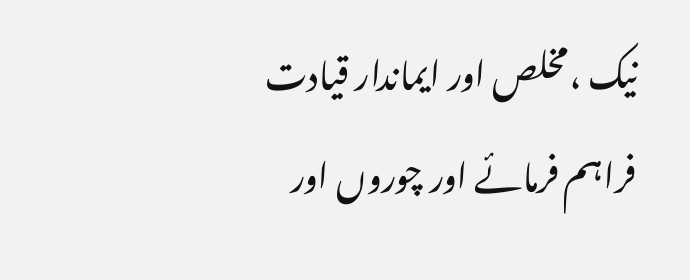نیک ،مخلص اور ایماندار قیادت فراہم فرمائے اور چوروں اور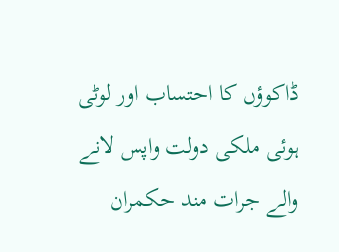ڈاکوؤں کا احتساب اور لوٹی ہوئی ملکی دولت واپس لانے والے جرات مند حکمران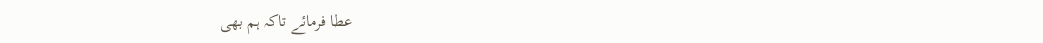عطا فرمائے تاکہ ہم بھی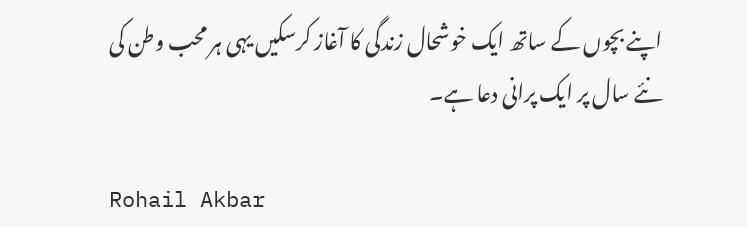اپنے بچوں کے ساتھ ایک خوشحال زندگی کا آغاز کرسکیں یہی ہر محب وطن کی نئے سال پر ایک پرانی دعا ہے۔

Rohail Akbar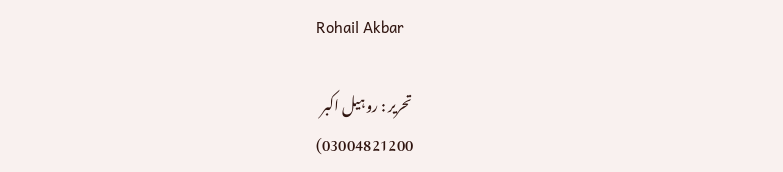Rohail Akbar

تحریر : روہیل اکبر
03004821200)